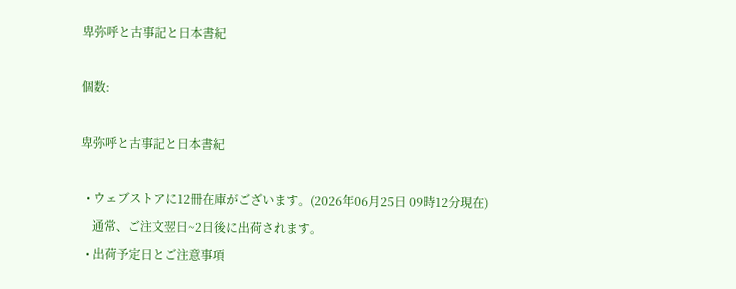卑弥呼と古事記と日本書紀

個数:

卑弥呼と古事記と日本書紀

  • ウェブストアに12冊在庫がございます。(2026年06月25日 09時12分現在)
    通常、ご注文翌日~2日後に出荷されます。
  • 出荷予定日とご注意事項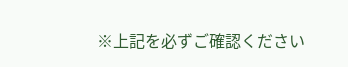※上記を必ずご確認ください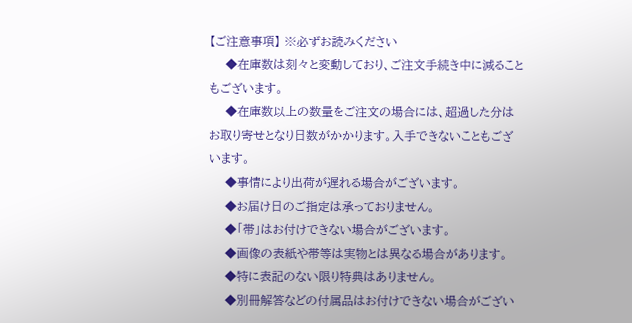【ご注意事項】 ※必ずお読みください
    ◆在庫数は刻々と変動しており、ご注文手続き中に減ることもございます。
    ◆在庫数以上の数量をご注文の場合には、超過した分はお取り寄せとなり日数がかかります。入手できないこともございます。
    ◆事情により出荷が遅れる場合がございます。
    ◆お届け日のご指定は承っておりません。
    ◆「帯」はお付けできない場合がございます。
    ◆画像の表紙や帯等は実物とは異なる場合があります。
    ◆特に表記のない限り特典はありません。
    ◆別冊解答などの付属品はお付けできない場合がござい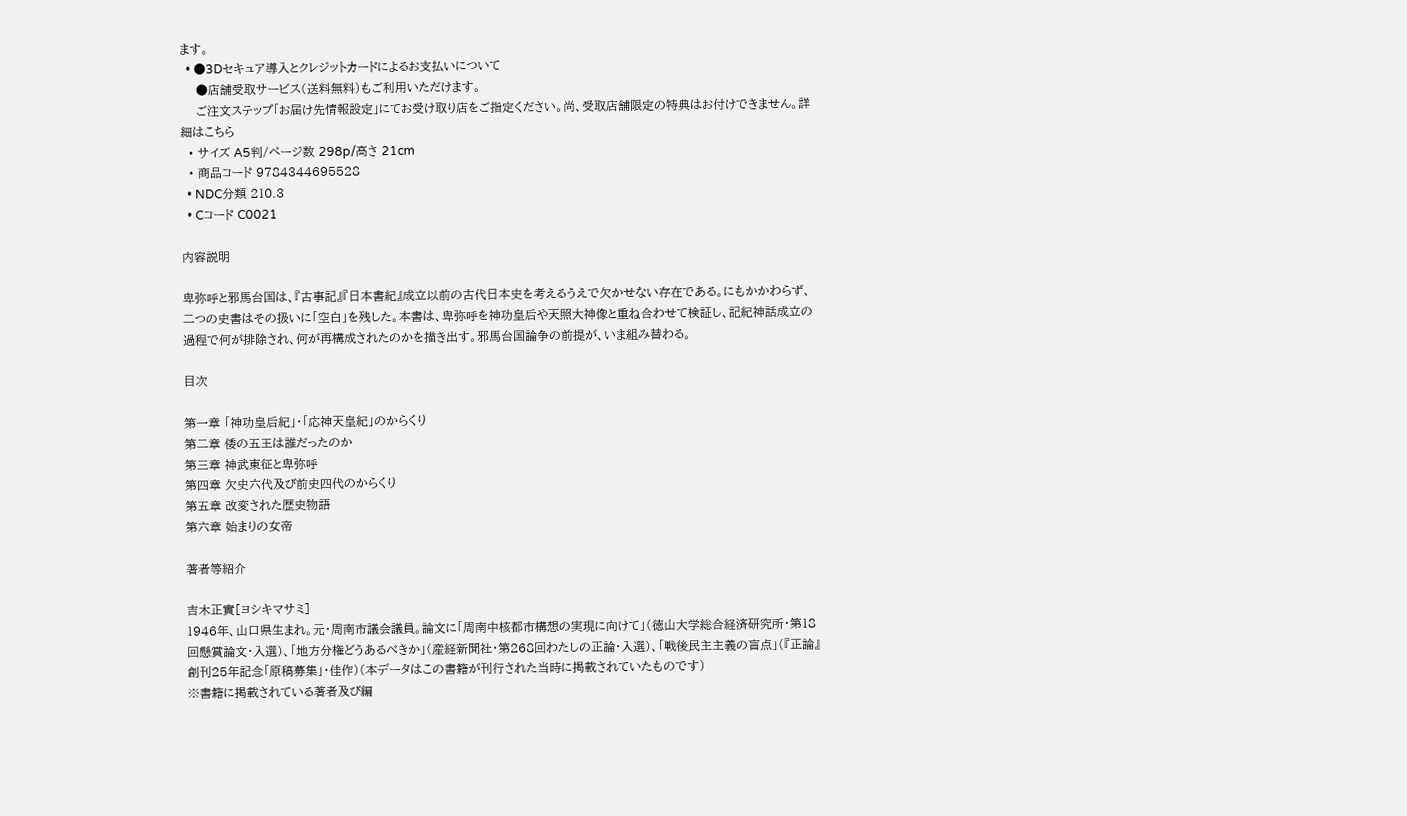ます。
  • ●3Dセキュア導入とクレジットカードによるお支払いについて
    ●店舗受取サービス(送料無料)もご利用いただけます。
    ご注文ステップ「お届け先情報設定」にてお受け取り店をご指定ください。尚、受取店舗限定の特典はお付けできません。詳細はこちら
  • サイズ A5判/ページ数 298p/高さ 21cm
  • 商品コード 9784344695528
  • NDC分類 210.3
  • Cコード C0021

内容説明

卑弥呼と邪馬台国は、『古事記』『日本書紀』成立以前の古代日本史を考えるうえで欠かせない存在である。にもかかわらず、二つの史書はその扱いに「空白」を残した。本書は、卑弥呼を神功皇后や天照大神像と重ね合わせて検証し、記紀神話成立の過程で何が排除され、何が再構成されたのかを描き出す。邪馬台国論争の前提が、いま組み替わる。

目次

第一章 「神功皇后紀」・「応神天皇紀」のからくり
第二章 倭の五王は誰だったのか
第三章 神武東征と卑弥呼
第四章 欠史六代及び前史四代のからくり
第五章 改変された歴史物語
第六章 始まりの女帝

著者等紹介

吉木正實[ヨシキマサミ]
1946年、山口県生まれ。元・周南市議会議員。論文に「周南中核都市構想の実現に向けて」(徳山大学総合経済研究所・第18回懸賞論文・入選)、「地方分権どうあるべきか」(産経新聞社・第268回わたしの正論・入選)、「戦後民主主義の盲点」(『正論』創刊25年記念「原稿募集」・佳作)(本データはこの書籍が刊行された当時に掲載されていたものです)
※書籍に掲載されている著者及び編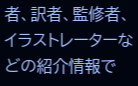者、訳者、監修者、イラストレーターなどの紹介情報で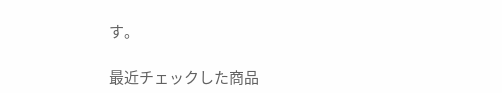す。

最近チェックした商品